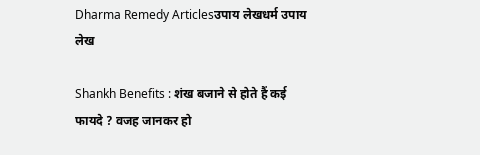Dharma Remedy Articlesउपाय लेखधर्म उपाय लेख

Shankh Benefits : शंख बजाने से होते हैं कई फायदे ? वजह जानकर हो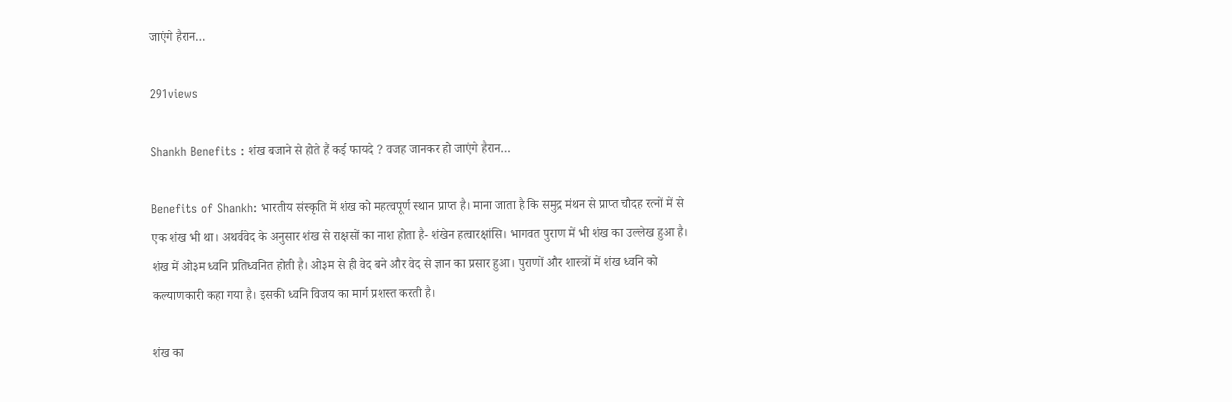जाएंगे हैरान…

291views

Shankh Benefits : शंख बजाने से होते हैं कई फायदे ? वजह जानकर हो जाएंगे हैरान…

Benefits of Shankh: भारतीय संस्कृति में शंख को महत्वपूर्ण स्थान प्राप्त है। माना जाता है कि समुद्र मंथन से प्राप्त चौदह रत्नों में से एक शंख भी था। अथर्ववेद के अनुसार शंख से राक्षसों का नाश होता है- शंखेन हत्वारक्षांसि। भागवत पुराण में भी शंख का उल्लेख हुआ है। शंख में ओ३म ध्वनि प्रतिध्वनित होती है। ओ३म से ही वेद बने और वेद से ज्ञान का प्रसार हुआ। पुराणों और शास्त्रों में शंख ध्वनि को कल्याणकारी कहा गया है। इसकी ध्वनि विजय का मार्ग प्रशस्त करती है।

शंख का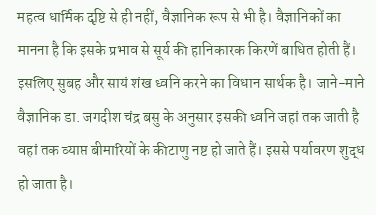महत्व धार्मिक दृष्टि से ही नहीं, वैज्ञानिक रूप से भी है। वैज्ञानिकों का मानना है कि इसके प्रभाव से सूर्य की हानिकारक किरणें बाधित होती हैं। इसलिए सुबह और सायं शंख ध्वनि करने का विधान सार्थक है। जाने-माने वैज्ञानिक डा. जगदीश चंद्र बसु के अनुसार इसकी ध्वनि जहां तक जाती है वहां तक व्याप्त बीमारियों के कीटाणु नष्ट हो जाते हैं। इससे पर्यावरण शुद्ध हो जाता है।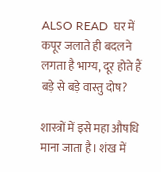ALSO READ  घर में कपूर जलाते ही बदलने लगता है भाग्य, दूर होते हैं बड़े से बड़े वास्तु दोष?

शास्त्रों में इसे महा औषधि माना जाता है। शंख में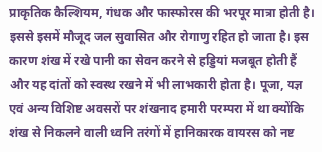प्राकृतिक कैल्शियम, गंधक और फास्फोरस की भरपूर मात्रा होती है। इससे इसमें मौजूद जल सुवासित और रोगाणु रहित हो जाता है। इस कारण शंख में रखे पानी का सेवन करने से हड्डियां मजबूत होती हैं और यह दांतों को स्वस्थ रखने में भी लाभकारी होता है। पूजा, यज्ञ एवं अन्य विशिष्ट अवसरों पर शंखनाद हमारी परम्परा में था क्योंकि शंख से निकलने वाली ध्वनि तरंगों में हानिकारक वायरस को नष्ट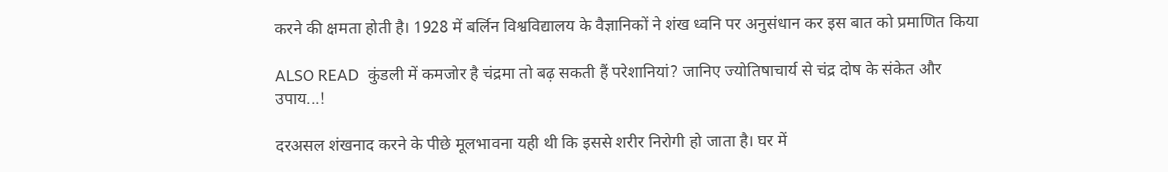करने की क्षमता होती है। 1928 में बर्लिन विश्वविद्यालय के वैज्ञानिकों ने शंख ध्वनि पर अनुसंधान कर इस बात को प्रमाणित किया

ALSO READ  कुंडली में कमजोर है चंद्रमा तो बढ़ सकती हैं परेशानियां? जानिए ज्योतिषाचार्य से चंद्र दोष के संकेत और उपाय...!

दरअसल शंखनाद करने के पीछे मूलभावना यही थी कि इससे शरीर निरोगी हो जाता है। घर में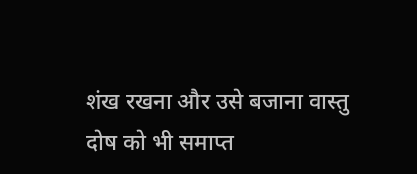शंख रखना और उसे बजाना वास्तु दोष को भी समाप्त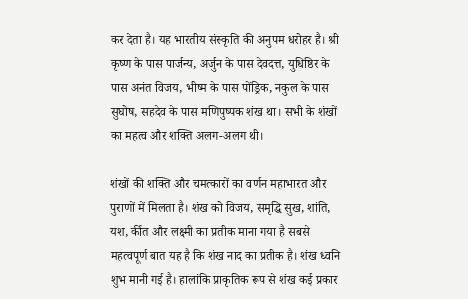कर देता है। यह भारतीय संस्कृति की अनुपम धरोहर है। श्री कृष्ण के पास पार्जन्य, अर्जुन के पास देवदत्त, युधिष्ठिर के पास अनंत विजय, भीष्म के पास पोंड्रिक, नकुल के पास सुघोष, सहदेव के पास मणिपुष्पक शंख था। सभी के शंखों का महत्व और शक्ति अलग-अलग थी।

शंखों की शक्ति और चमत्कारों का वर्णन महाभारत और पुराणों में मिलता है। शंख को विजय, समृद्धि सुख, शांति, यश, र्कीत और लक्ष्मी का प्रतीक माना गया है सबसे महत्वपूर्ण बात यह है कि शंख नाद का प्रतीक है। शंख ध्वनि शुभ मानी गई है। हालांकि प्राकृतिक रूप से शंख कई प्रकार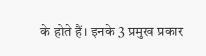के होते हैं। इनके 3 प्रमुख प्रकार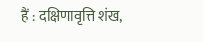हैं : दक्षिणावृत्ति शंख,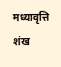मध्यावृत्ति शंख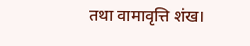तथा वामावृत्ति शंख।